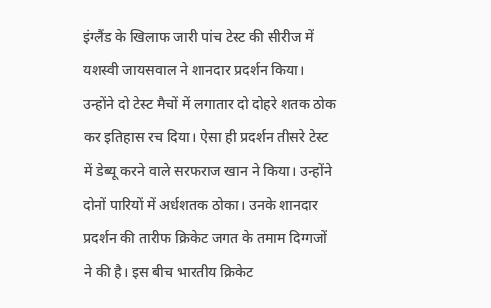इंग्लैंड के खिलाफ जारी पांच टेस्ट की सीरीज में यशस्वी जायसवाल ने शानदार प्रदर्शन किया। उन्होंने दो टेस्ट मैचों में लगातार दो दोहरे शतक ठोक कर इतिहास रच दिया। ऐसा ही प्रदर्शन तीसरे टेस्ट में डेब्यू करने वाले सरफराज खान ने किया। उन्होंने दोनों पारियों में अर्धशतक ठोका। उनके शानदार प्रदर्शन की तारीफ क्रिकेट जगत के तमाम दिग्गजों ने की है। इस बीच भारतीय क्रिकेट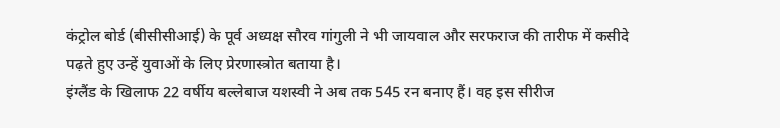कंट्रोल बोर्ड (बीसीसीआई) के पूर्व अध्यक्ष सौरव गांगुली ने भी जायवाल और सरफराज की तारीफ में कसीदे पढ़ते हुए उन्हें युवाओं के लिए प्रेरणास्त्रोत बताया है।
इंग्लैंड के खिलाफ 22 वर्षीय बल्लेबाज यशस्वी ने अब तक 545 रन बनाए हैं। वह इस सीरीज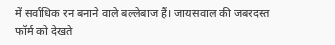में सर्वाधिक रन बनाने वाले बल्लेबाज हैं। जायसवाल की जबरदस्त फॉर्म को देखते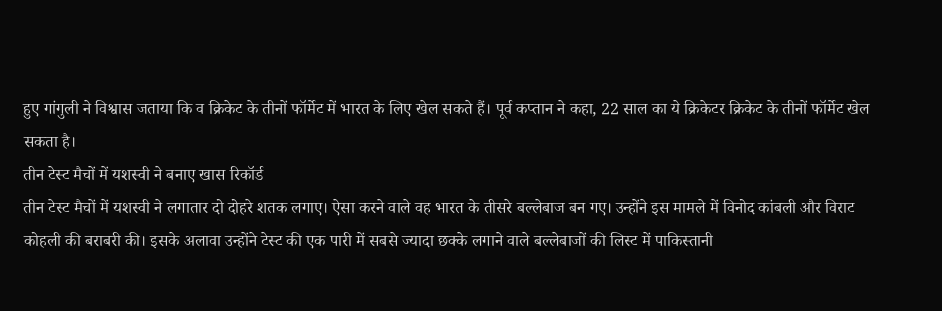हुए गांगुली ने विश्वास जताया कि व क्रिकेट के तीनों फॉर्मेट में भारत के लिए खेल सकते हैं। पूर्व कप्तान ने कहा, 22 साल का ये क्रिकेटर क्रिकेट के तीनों फॉर्मेट खेल सकता है।
तीन टेस्ट मैचों में यशस्वी ने बनाए खास रिकॉर्ड
तीन टेस्ट मैचों में यशस्वी ने लगातार दो दोहरे शतक लगाए। ऐसा करने वाले वह भारत के तीसरे बल्लेबाज बन गए। उन्होंने इस मामले में विनोद कांबली और विराट कोहली की बराबरी की। इसके अलावा उन्होंने टेस्ट की एक पारी में सबसे ज्यादा छक्के लगाने वाले बल्लेबाजों की लिस्ट में पाकिस्तानी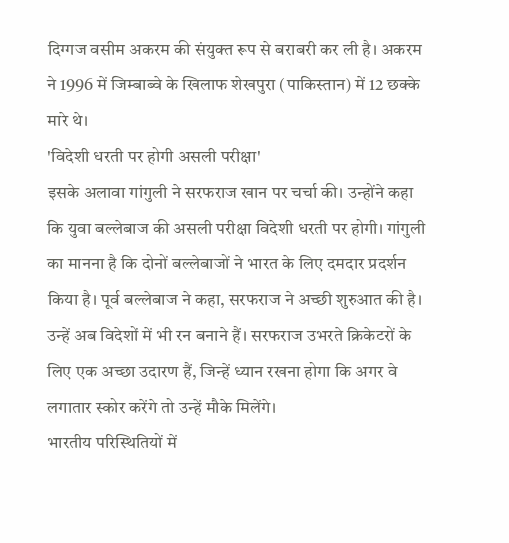दिग्गज वसीम अकरम की संयुक्त रूप से बराबरी कर ली है। अकरम ने 1996 में जिम्बाब्वे के खिलाफ शेखपुरा (पाकिस्तान) में 12 छक्के मारे थे।
'विदेशी धरती पर होगी असली परीक्षा'
इसके अलावा गांगुली ने सरफराज खान पर चर्चा की। उन्होंने कहा कि युवा बल्लेबाज की असली परीक्षा विदेशी धरती पर होगी। गांगुली का मानना है कि दोनों बल्लेबाजों ने भारत के लिए दमदार प्रदर्शन किया है। पूर्व बल्लेबाज ने कहा, सरफराज ने अच्छी शुरुआत की है। उन्हें अब विदेशों में भी रन बनाने हैं। सरफराज उभरते क्रिकेटरों के लिए एक अच्छा उदारण हैं, जिन्हें ध्यान रखना होगा कि अगर वे लगातार स्कोर करेंगे तो उन्हें मौके मिलेंगे।
भारतीय परिस्थितियों में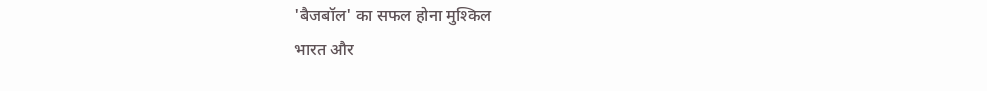'बैजबॉल' का सफल होना मुश्किल
भारत और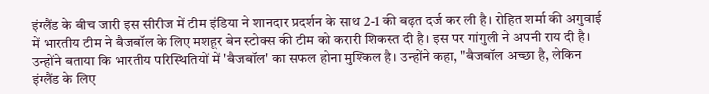इंग्लैंड के बीच जारी इस सीरीज में टीम इंडिया ने शानदार प्रदर्शन के साथ 2-1 की बढ़त दर्ज कर ली है। रोहित शर्मा की अगुवाई में भारतीय टीम ने बैजबॉल के लिए मशहूर बेन स्टोक्स की टीम को करारी शिकस्त दी है। इस पर गांगुली ने अपनी राय दी है। उन्होंने बताया कि भारतीय परिस्थितियों में 'बैजबॉल' का सफल होना मुश्किल है। उन्होंने कहा, "बैजबॉल अच्छा है, लेकिन इंग्लैंड के लिए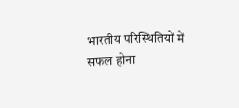भारतीय परिस्थितियों में सफल होना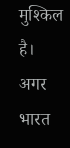मुश्किल है। अगर भारत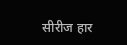सीरीज हार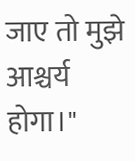जाए तो मुझे आश्चर्य होगा।"